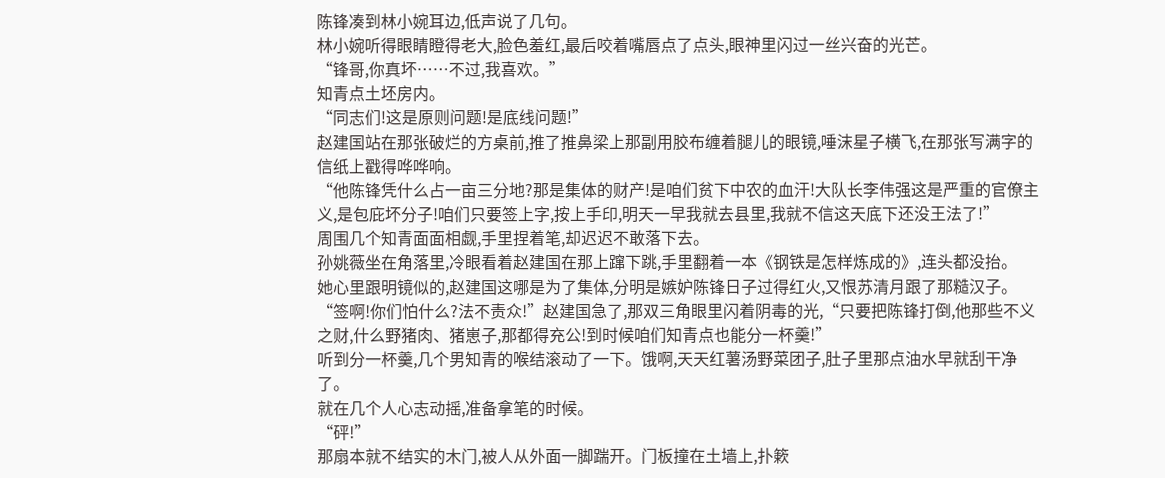陈锋凑到林小婉耳边,低声说了几句。
林小婉听得眼睛瞪得老大,脸色羞红,最后咬着嘴唇点了点头,眼神里闪过一丝兴奋的光芒。
“锋哥,你真坏……不过,我喜欢。”
知青点土坯房内。
“同志们!这是原则问题!是底线问题!”
赵建国站在那张破烂的方桌前,推了推鼻梁上那副用胶布缠着腿儿的眼镜,唾沫星子横飞,在那张写满字的信纸上戳得哗哗响。
“他陈锋凭什么占一亩三分地?那是集体的财产!是咱们贫下中农的血汗!大队长李伟强这是严重的官僚主义,是包庇坏分子!咱们只要签上字,按上手印,明天一早我就去县里,我就不信这天底下还没王法了!”
周围几个知青面面相觑,手里捏着笔,却迟迟不敢落下去。
孙姚薇坐在角落里,冷眼看着赵建国在那上蹿下跳,手里翻着一本《钢铁是怎样炼成的》,连头都没抬。
她心里跟明镜似的,赵建国这哪是为了集体,分明是嫉妒陈锋日子过得红火,又恨苏清月跟了那糙汉子。
“签啊!你们怕什么?法不责众!”赵建国急了,那双三角眼里闪着阴毒的光,“只要把陈锋打倒,他那些不义之财,什么野猪肉、猪崽子,那都得充公!到时候咱们知青点也能分一杯羹!”
听到分一杯羹,几个男知青的喉结滚动了一下。饿啊,天天红薯汤野菜团子,肚子里那点油水早就刮干净了。
就在几个人心志动摇,准备拿笔的时候。
“砰!”
那扇本就不结实的木门,被人从外面一脚踹开。门板撞在土墙上,扑簌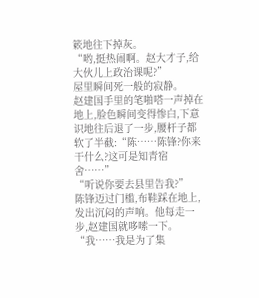簌地往下掉灰。
“哟,挺热闹啊。赵大才子,给大伙儿上政治课呢?”
屋里瞬间死一般的寂静。
赵建国手里的笔啪嗒一声掉在地上,脸色瞬间变得惨白,下意识地往后退了一步,腰杆子都软了半截:“陈……陈锋?你来干什么?这可是知青宿舍……”
“听说你要去县里告我?”
陈锋迈过门槛,布鞋踩在地上,发出沉闷的声响。他每走一步,赵建国就哆嗦一下。
“我……我是为了集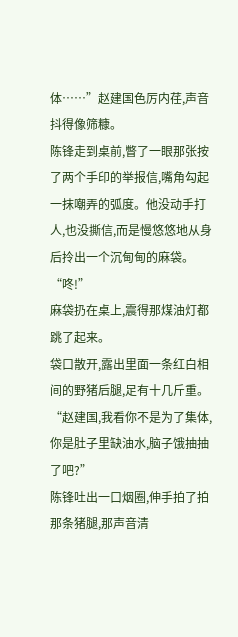体……”赵建国色厉内荏,声音抖得像筛糠。
陈锋走到桌前,瞥了一眼那张按了两个手印的举报信,嘴角勾起一抹嘲弄的弧度。他没动手打人,也没撕信,而是慢悠悠地从身后拎出一个沉甸甸的麻袋。
“咚!”
麻袋扔在桌上,震得那煤油灯都跳了起来。
袋口散开,露出里面一条红白相间的野猪后腿,足有十几斤重。
“赵建国,我看你不是为了集体,你是肚子里缺油水,脑子饿抽抽了吧?”
陈锋吐出一口烟圈,伸手拍了拍那条猪腿,那声音清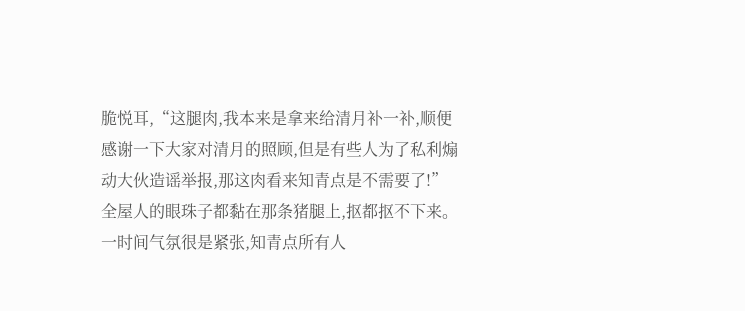脆悦耳,“这腿肉,我本来是拿来给清月补一补,顺便感谢一下大家对清月的照顾,但是有些人为了私利煽动大伙造谣举报,那这肉看来知青点是不需要了!”
全屋人的眼珠子都黏在那条猪腿上,抠都抠不下来。
一时间气氛很是紧张,知青点所有人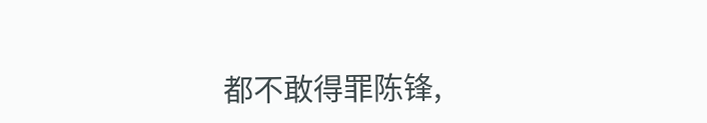都不敢得罪陈锋,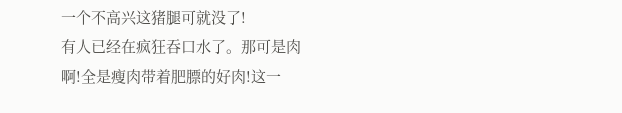一个不高兴这猪腿可就没了!
有人已经在疯狂吞口水了。那可是肉啊!全是瘦肉带着肥膘的好肉!这一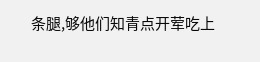条腿,够他们知青点开荤吃上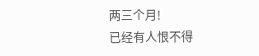两三个月!
已经有人恨不得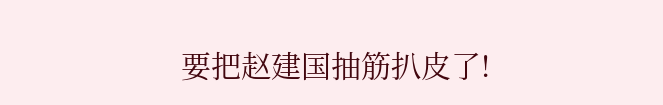要把赵建国抽筋扒皮了!